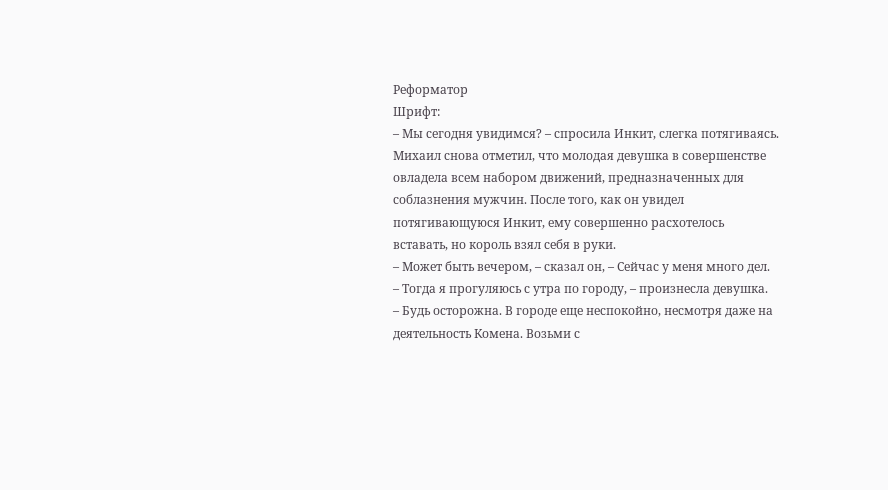Реформатор
Шрифт:
– Мы сегодня увидимся? – спросила Инкит, слегка потягиваясь.
Михаил снова отметил, что молодая девушка в совершенстве овладела всем набором движений, предназначенных для соблазнения мужчин. После того, как он увидел потягивающуюся Инкит, ему совершенно расхотелось вставать, но король взял себя в руки.
– Может быть вечером, – сказал он, – Сейчас у меня много дел.
– Тогда я прогуляюсь с утра по городу, – произнесла девушка.
– Будь осторожна. В городе еще неспокойно, несмотря даже на деятельность Комена. Возьми с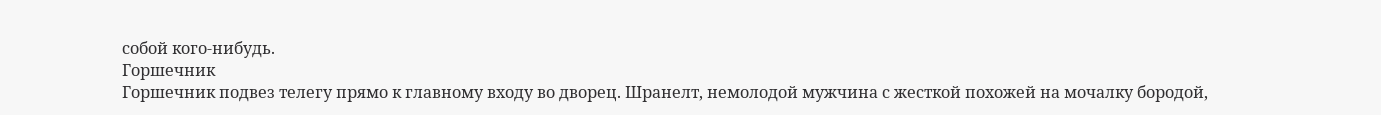собой кого-нибудь.
Горшечник
Горшечник подвез телегу прямо к главному входу во дворец. Шранелт, немолодой мужчина с жесткой похожей на мочалку бородой,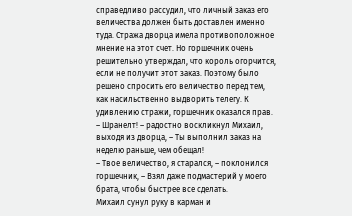справедливо рассудил, что личный заказ его величества должен быть доставлен именно туда. Стража дворца имела противоположное мнение на этот счет. Но горшечник очень решительно утверждал, что король огорчится, если не получит этот заказ. Поэтому было решено спросить его величество перед тем, как насильственно выдворить телегу. К удивлению стражи, горшечник оказался прав.
– Шранелт! – радостно воскликнул Михаил, выходя из дворца, – Ты выполнил заказ на неделю раньше, чем обещал!
– Твое величество, я старался, – поклонился горшечник, – Взял даже подмастерий у моего брата, чтобы быстрее все сделать.
Михаил сунул руку в карман и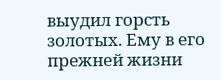выудил горсть золотых. Ему в его прежней жизни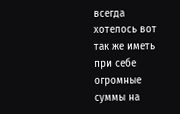всегда хотелось вот так же иметь при себе огромные суммы на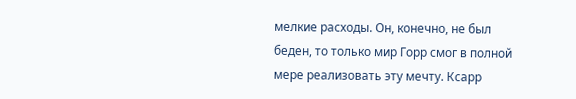мелкие расходы. Он, конечно, не был беден, то только мир Горр смог в полной мере реализовать эту мечту. Ксарр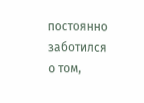постоянно заботился о том,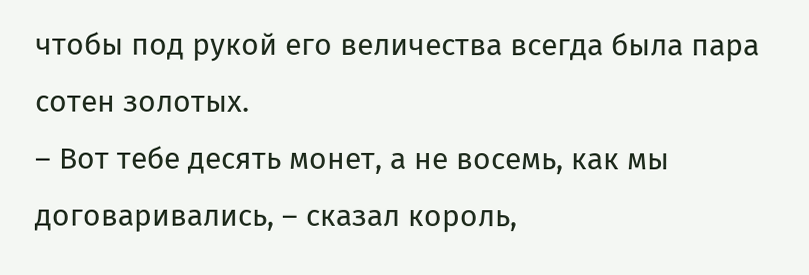чтобы под рукой его величества всегда была пара сотен золотых.
– Вот тебе десять монет, а не восемь, как мы договаривались, – сказал король,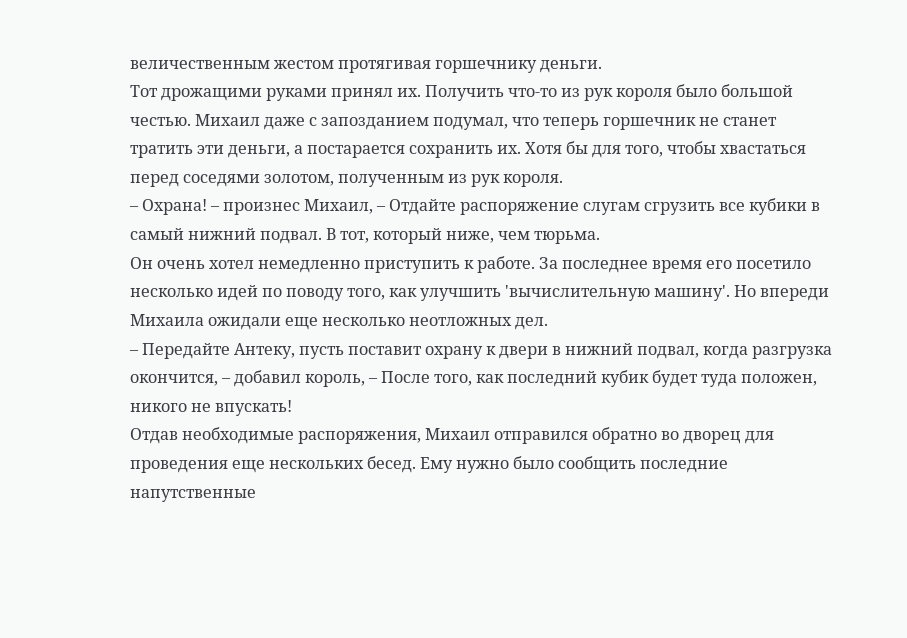величественным жестом протягивая горшечнику деньги.
Тот дрожащими руками принял их. Получить что-то из рук короля было большой честью. Михаил даже с запозданием подумал, что теперь горшечник не станет тратить эти деньги, а постарается сохранить их. Хотя бы для того, чтобы хвастаться перед соседями золотом, полученным из рук короля.
– Охрана! – произнес Михаил, – Отдайте распоряжение слугам сгрузить все кубики в самый нижний подвал. В тот, который ниже, чем тюрьма.
Он очень хотел немедленно приступить к работе. За последнее время его посетило несколько идей по поводу того, как улучшить 'вычислительную машину'. Но впереди Михаила ожидали еще несколько неотложных дел.
– Передайте Антеку, пусть поставит охрану к двери в нижний подвал, когда разгрузка окончится, – добавил король, – После того, как последний кубик будет туда положен, никого не впускать!
Отдав необходимые распоряжения, Михаил отправился обратно во дворец для проведения еще нескольких бесед. Ему нужно было сообщить последние напутственные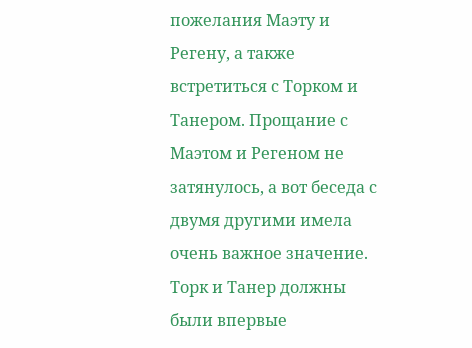пожелания Маэту и Регену, а также встретиться с Торком и Танером. Прощание с Маэтом и Регеном не затянулось, а вот беседа с двумя другими имела очень важное значение. Торк и Танер должны были впервые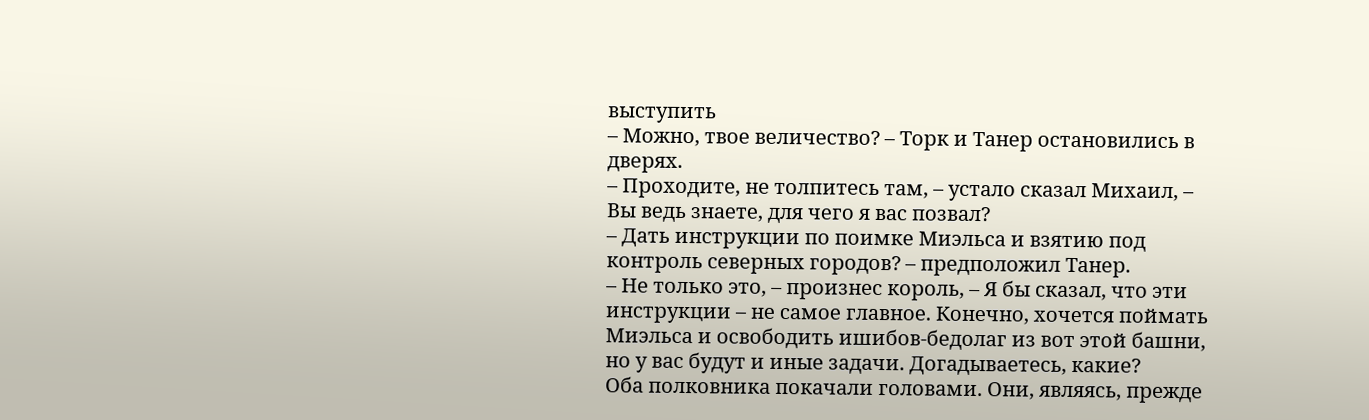выступить
– Можно, твое величество? – Торк и Танер остановились в дверях.
– Проходите, не толпитесь там, – устало сказал Михаил, – Вы ведь знаете, для чего я вас позвал?
– Дать инструкции по поимке Миэльса и взятию под контроль северных городов? – предположил Танер.
– Не только это, – произнес король, – Я бы сказал, что эти инструкции – не самое главное. Конечно, хочется поймать Миэльса и освободить ишибов-бедолаг из вот этой башни, но у вас будут и иные задачи. Догадываетесь, какие?
Оба полковника покачали головами. Они, являясь, прежде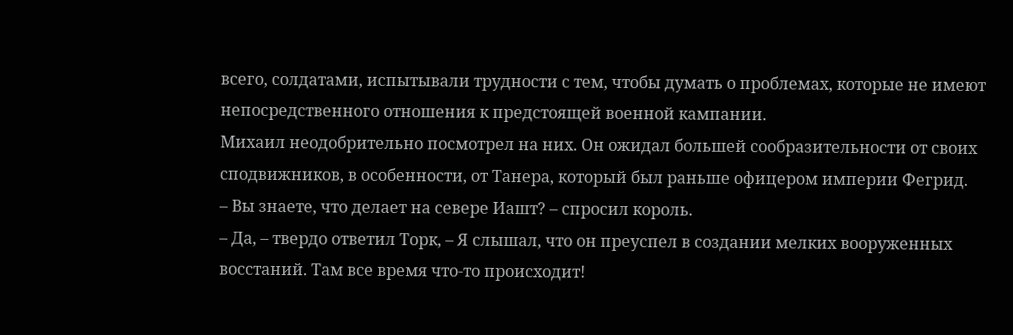всего, солдатами, испытывали трудности с тем, чтобы думать о проблемах, которые не имеют непосредственного отношения к предстоящей военной кампании.
Михаил неодобрительно посмотрел на них. Он ожидал большей сообразительности от своих сподвижников, в особенности, от Танера, который был раньше офицером империи Фегрид.
– Вы знаете, что делает на севере Иашт? – спросил король.
– Да, – твердо ответил Торк, – Я слышал, что он преуспел в создании мелких вооруженных восстаний. Там все время что-то происходит!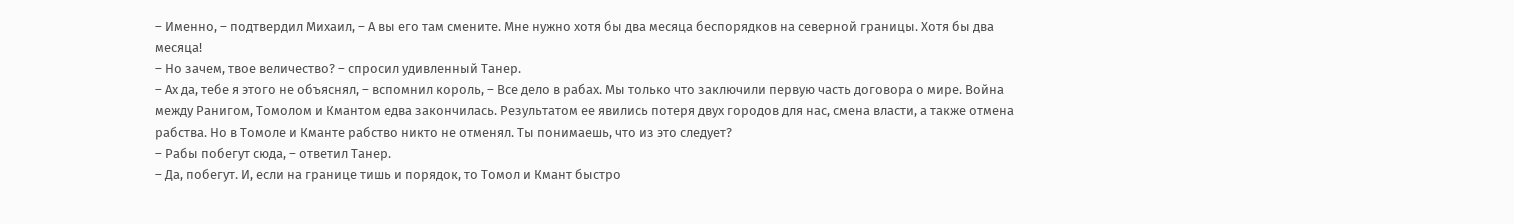– Именно, – подтвердил Михаил, – А вы его там смените. Мне нужно хотя бы два месяца беспорядков на северной границы. Хотя бы два месяца!
– Но зачем, твое величество? – спросил удивленный Танер.
– Ах да, тебе я этого не объяснял, – вспомнил король, – Все дело в рабах. Мы только что заключили первую часть договора о мире. Война между Ранигом, Томолом и Кмантом едва закончилась. Результатом ее явились потеря двух городов для нас, смена власти, а также отмена рабства. Но в Томоле и Кманте рабство никто не отменял. Ты понимаешь, что из это следует?
– Рабы побегут сюда, – ответил Танер.
– Да, побегут. И, если на границе тишь и порядок, то Томол и Кмант быстро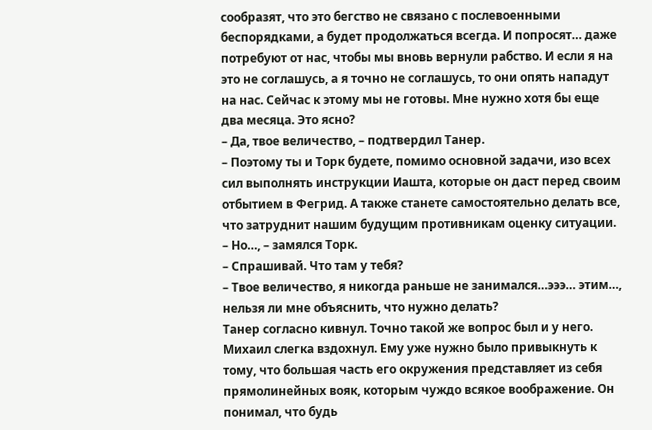сообразят, что это бегство не связано с послевоенными беспорядками, а будет продолжаться всегда. И попросят… даже потребуют от нас, чтобы мы вновь вернули рабство. И если я на это не соглашусь, а я точно не соглашусь, то они опять нападут на нас. Сейчас к этому мы не готовы. Мне нужно хотя бы еще два месяца. Это ясно?
– Да, твое величество, – подтвердил Танер.
– Поэтому ты и Торк будете, помимо основной задачи, изо всех сил выполнять инструкции Иашта, которые он даст перед своим отбытием в Фегрид. А также станете самостоятельно делать все, что затруднит нашим будущим противникам оценку ситуации.
– Но…, – замялся Торк.
– Спрашивай. Что там у тебя?
– Твое величество, я никогда раньше не занимался…эээ… этим…, нельзя ли мне объяснить, что нужно делать?
Танер согласно кивнул. Точно такой же вопрос был и у него.
Михаил слегка вздохнул. Ему уже нужно было привыкнуть к тому, что большая часть его окружения представляет из себя прямолинейных вояк, которым чуждо всякое воображение. Он понимал, что будь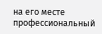на его месте профессиональный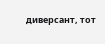диверсант, тот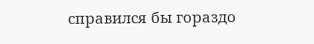справился бы гораздо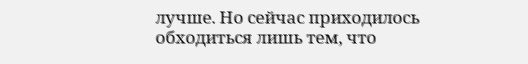лучше. Но сейчас приходилось обходиться лишь тем, что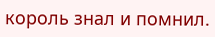король знал и помнил.